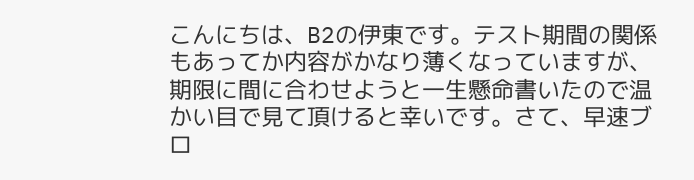こんにちは、B2の伊東です。テスト期間の関係もあってか内容がかなり薄くなっていますが、期限に間に合わせようと一生懸命書いたので温かい目で見て頂けると幸いです。さて、早速ブロ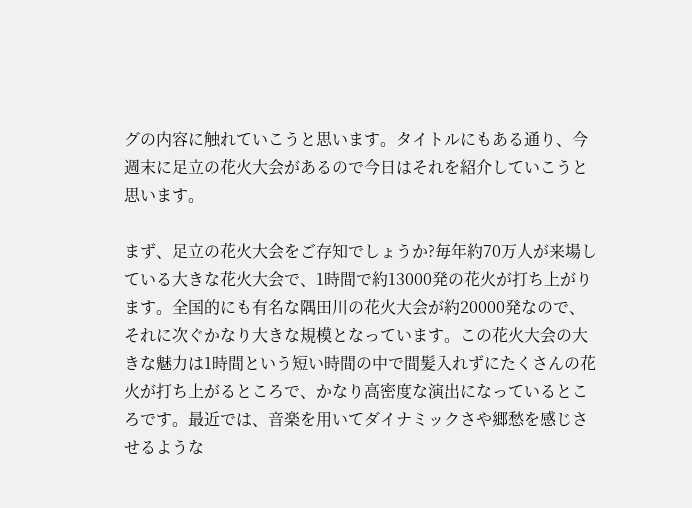グの内容に触れていこうと思います。タイトルにもある通り、今週末に足立の花火大会があるので今日はそれを紹介していこうと思います。

まず、足立の花火大会をご存知でしょうか?毎年約70万人が来場している大きな花火大会で、1時間で約13000発の花火が打ち上がります。全国的にも有名な隅田川の花火大会が約20000発なので、それに次ぐかなり大きな規模となっています。この花火大会の大きな魅力は1時間という短い時間の中で間髪入れずにたくさんの花火が打ち上がるところで、かなり高密度な演出になっているところです。最近では、音楽を用いてダイナミックさや郷愁を感じさせるような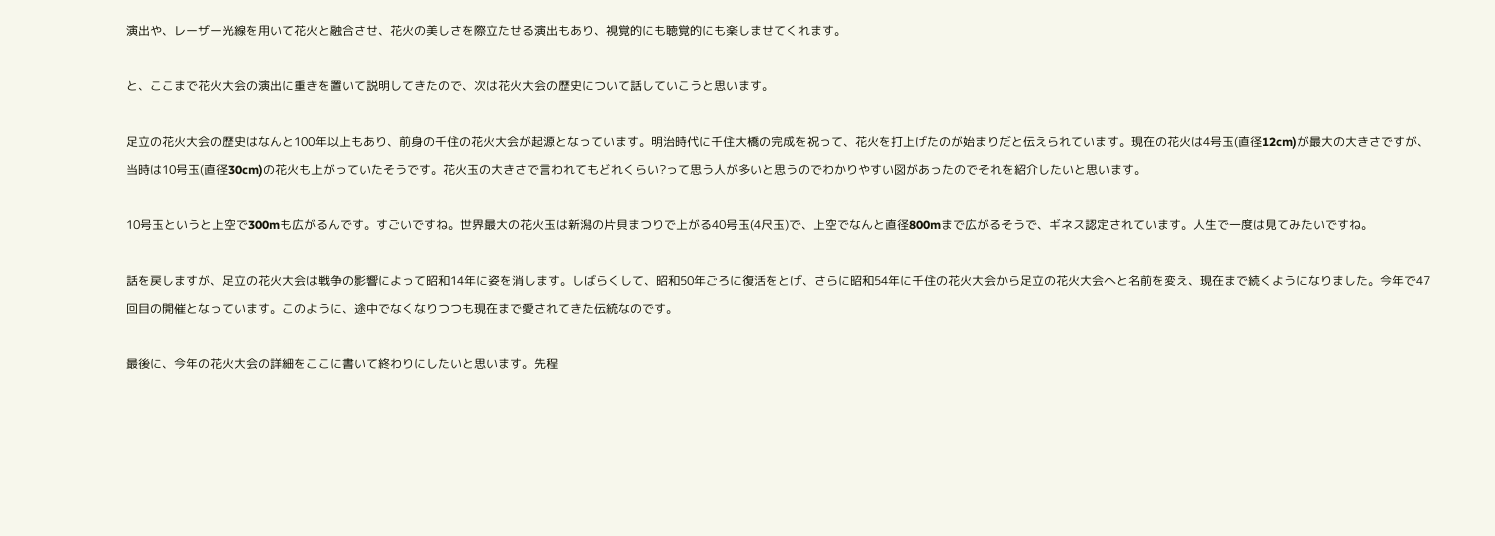演出や、レーザー光線を用いて花火と融合させ、花火の美しさを際立たせる演出もあり、視覚的にも聴覚的にも楽しませてくれます。

と、ここまで花火大会の演出に重きを置いて説明してきたので、次は花火大会の歴史について話していこうと思います。

足立の花火大会の歴史はなんと100年以上もあり、前身の千住の花火大会が起源となっています。明治時代に千住大橋の完成を祝って、花火を打上げたのが始まりだと伝えられています。現在の花火は4号玉(直径12cm)が最大の大きさですが、当時は10号玉(直径30cm)の花火も上がっていたそうです。花火玉の大きさで言われてもどれくらい?って思う人が多いと思うのでわかりやすい図があったのでそれを紹介したいと思います。

10号玉というと上空で300mも広がるんです。すごいですね。世界最大の花火玉は新潟の片貝まつりで上がる40号玉(4尺玉)で、上空でなんと直径800mまで広がるそうで、ギネス認定されています。人生で一度は見てみたいですね。

話を戻しますが、足立の花火大会は戦争の影響によって昭和14年に姿を消します。しばらくして、昭和50年ごろに復活をとげ、さらに昭和54年に千住の花火大会から足立の花火大会へと名前を変え、現在まで続くようになりました。今年で47回目の開催となっています。このように、途中でなくなりつつも現在まで愛されてきた伝統なのです。

最後に、今年の花火大会の詳細をここに書いて終わりにしたいと思います。先程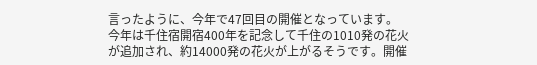言ったように、今年で47回目の開催となっています。今年は千住宿開宿400年を記念して千住の1010発の花火が追加され、約14000発の花火が上がるそうです。開催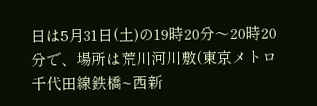日は5月31日(土)の19時20分〜20時20分で、場所は荒川河川敷(東京メトロ千代田線鉄橋~西新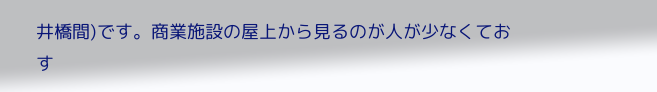井橋間)です。商業施設の屋上から見るのが人が少なくておす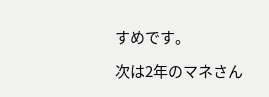すめです。

次は2年のマネさん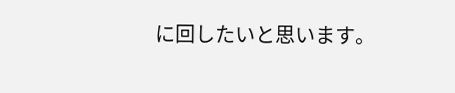に回したいと思います。